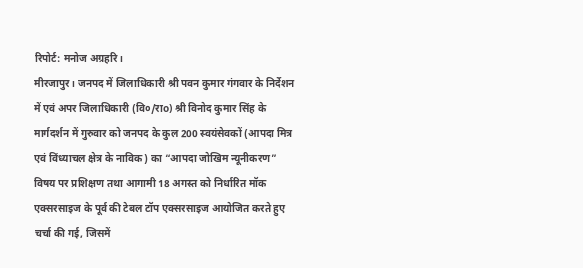रिपोर्ट: मनोज अग्रहरि।
मीरजापुर। जनपद में जिलाधिकारी श्री पवन कुमार गंगवार के निर्देशन में एवं अपर जिलाधिकारी (वि०/राo) श्री विनोद कुमार सिंह के मार्गदर्शन में गुरुवार को जनपद के कुल 200 स्वयंसेवकों (आपदा मित्र एवं विंध्याचल क्षेत्र के नाविक) का “आपदा जोखिम न्यूनीकरण” विषय पर प्रशिक्षण तथा आगामी 18 अगस्त को निर्धारित मॉक एक्सरसाइज के पूर्व की टेबल टॉप एक्सरसाइज आयोजित करते हुए चर्चा की गई, जिसमें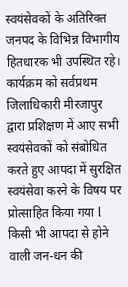स्वयंसेवकों के अतिरिक्त जनपद के विभिन्न विभागीय हितधारक भी उपस्थित रहे।
कार्यक्रम को सर्वप्रथम जिलाधिकारी मीरजापुर द्वारा प्रशिक्षण में आए सभी स्वयंसेवकों को संबोधित करते हुए आपदा में सुरक्षित स्वयंसेवा करने के विषय पर प्रोत्साहित किया गया l किसी भी आपदा से होने वाली जन-धन की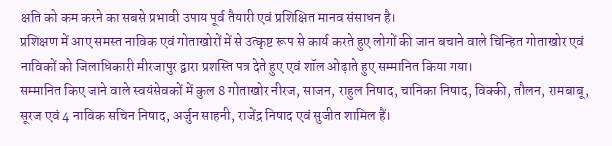क्षति को कम करने का सबसे प्रभावी उपाय पूर्व तैयारी एवं प्रशिक्षित मानव संसाधन है।
प्रशिक्षण में आए समस्त नाविक एवं गोताखोरों में से उत्कृष्ट रूप से कार्य करते हुए लोगों की जान बचाने वाले चिन्हित गोताखोर एवं नाविकों को जिलाधिकारी मीरजापुर द्वारा प्रशस्ति पत्र देते हुए एवं शॉल ओढ़ाते हुए सम्मानित किया गया।
सम्मानित किए जाने वाले स्वयंसेवकों में कुल 8 गोताखोर नीरज, साजन, राहुल निषाद, चानिका निषाद, विक्की, तौलन, रामबाबू, सूरज एवं 4 नाविक सचिन निषाद, अर्जुन साहनी, राजेंद्र निषाद एवं सुजीत शामिल हैं।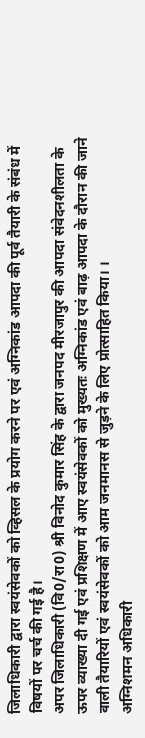जिलाधिकारी द्वारा स्वयंसेवकों को व्हिसल के प्रयोग करने पर एवं अग्निकांड आपदा की पूर्व तैयारी के संबंध में विषयों पर चर्च की गई है।
अपर जिलाधिकारी (वि0/रा0) श्री विनोद कुमार सिंह के द्वारा जनपद मीरजापुर की आपदा संवेदनशीलता के ऊपर व्याख्या दी गई एवं प्रशिक्षण में आए स्वयंसेवकों को मुख्यतः अग्निकांड एवं बाढ़ आपदा के दौरान की जाने वाली तैयारियों एवं स्वयंसेवकों को आम जनमानस से जुड़ने के लिए प्रोत्साहित किया। ।
अग्निशमन अधिकारी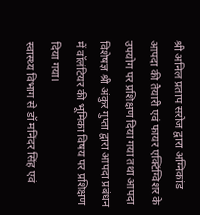श्री अनिल प्रताप सरोज द्वारा अग्निकांड आपदा की तैयारी एवं फायर एक्टिंग्विशर के उपयोग पर प्रशिक्षण दिया गया तथा आपदा विशेषज्ञ श्री अंकुर गुप्ता द्वारा आपदा प्रबंधन में वॉलंटियर की भूमिका विषय पर प्रशिक्षण दिया गया।
स्वास्थ्य विभाग से डॉ मनिंदर सिंह एवं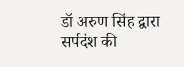डॉ अरुण सिंह द्वारा सर्पदंश की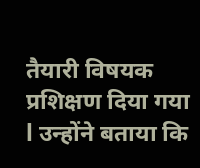तैयारी विषयक प्रशिक्षण दिया गया l उन्होंने बताया कि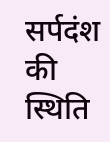सर्पदंश की स्थिति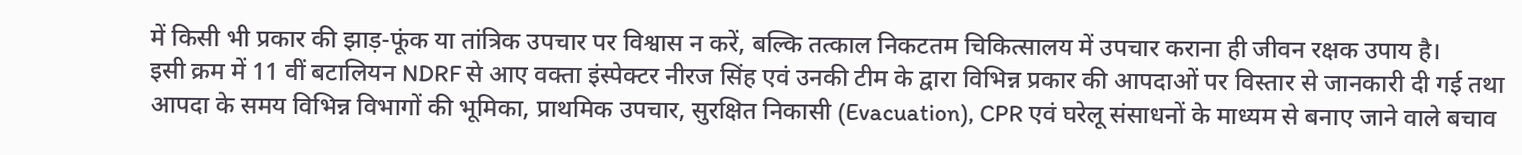में किसी भी प्रकार की झाड़-फूंक या तांत्रिक उपचार पर विश्वास न करें, बल्कि तत्काल निकटतम चिकित्सालय में उपचार कराना ही जीवन रक्षक उपाय है।
इसी क्रम में 11 वीं बटालियन NDRF से आए वक्ता इंस्पेक्टर नीरज सिंह एवं उनकी टीम के द्वारा विभिन्न प्रकार की आपदाओं पर विस्तार से जानकारी दी गई तथा आपदा के समय विभिन्न विभागों की भूमिका, प्राथमिक उपचार, सुरक्षित निकासी (Evacuation), CPR एवं घरेलू संसाधनों के माध्यम से बनाए जाने वाले बचाव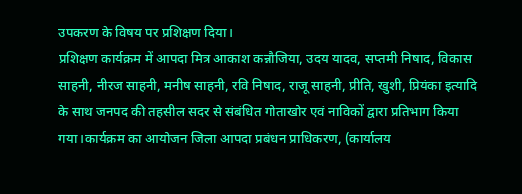उपकरण के विषय पर प्रशिक्षण दिया।
प्रशिक्षण कार्यक्रम में आपदा मित्र आकाश कन्नौजिया, उदय यादव, सप्तमी निषाद, विकास साहनी, नीरज साहनी, मनीष साहनी, रवि निषाद, राजू साहनी, प्रीति, खुशी, प्रियंका इत्यादि के साथ जनपद की तहसील सदर से संबंधित गोताखोर एवं नाविकों द्वारा प्रतिभाग किया गया।कार्यक्रम का आयोजन जिला आपदा प्रबंधन प्राधिकरण, (कार्यालय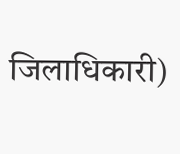जिलाधिकारी)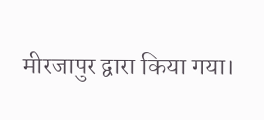मीरजापुर द्वारा किया गया।